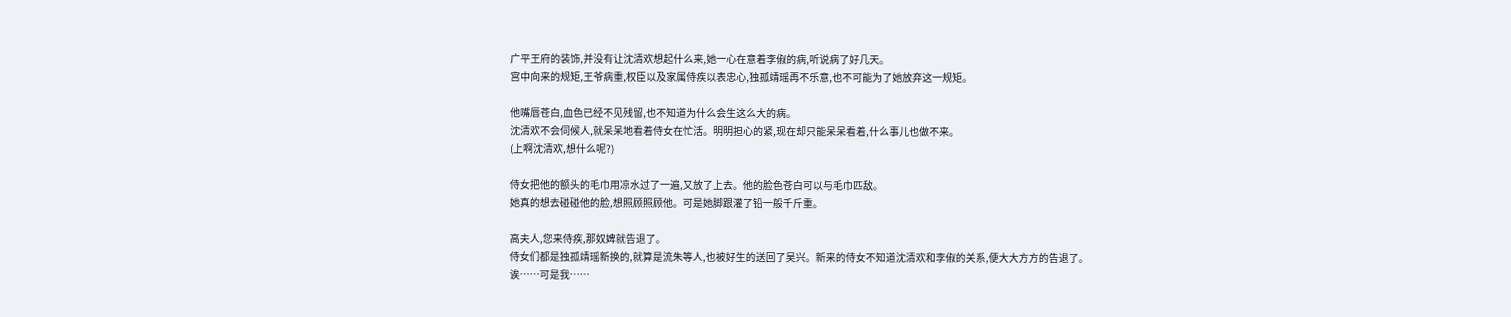广平王府的装饰,并没有让沈清欢想起什么来,她一心在意着李俶的病,听说病了好几天。
宫中向来的规矩,王爷病重,权臣以及家属侍疾以表忠心,独孤靖瑶再不乐意,也不可能为了她放弃这一规矩。

他嘴唇苍白,血色已经不见残留,也不知道为什么会生这么大的病。
沈清欢不会伺候人,就呆呆地看着侍女在忙活。明明担心的紧,现在却只能呆呆看着,什么事儿也做不来。
(上啊沈清欢,想什么呢?)

侍女把他的额头的毛巾用凉水过了一遍,又放了上去。他的脸色苍白可以与毛巾匹敌。
她真的想去碰碰他的脸,想照顾照顾他。可是她脚跟灌了铅一般千斤重。

高夫人,您来侍疾,那奴婢就告退了。
侍女们都是独孤靖瑶新换的,就算是流朱等人,也被好生的送回了吴兴。新来的侍女不知道沈清欢和李俶的关系,便大大方方的告退了。
诶……可是我……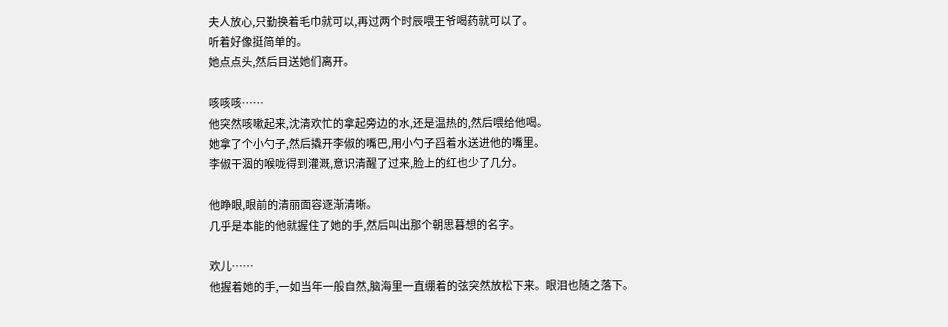夫人放心,只勤换着毛巾就可以,再过两个时辰喂王爷喝药就可以了。
听着好像挺简单的。
她点点头,然后目送她们离开。

咳咳咳……
他突然咳嗽起来,沈清欢忙的拿起旁边的水,还是温热的,然后喂给他喝。
她拿了个小勺子,然后撬开李俶的嘴巴,用小勺子舀着水送进他的嘴里。
李俶干涸的喉咙得到灌溉,意识清醒了过来,脸上的红也少了几分。

他睁眼,眼前的清丽面容逐渐清晰。
几乎是本能的他就握住了她的手,然后叫出那个朝思暮想的名字。

欢儿……
他握着她的手,一如当年一般自然,脑海里一直绷着的弦突然放松下来。眼泪也随之落下。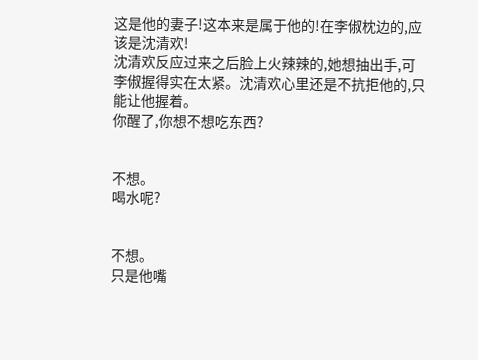这是他的妻子!这本来是属于他的!在李俶枕边的,应该是沈清欢!
沈清欢反应过来之后脸上火辣辣的,她想抽出手,可李俶握得实在太紧。沈清欢心里还是不抗拒他的,只能让他握着。
你醒了,你想不想吃东西?


不想。
喝水呢?


不想。
只是他嘴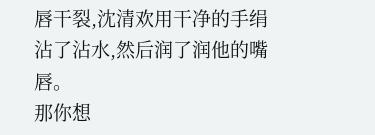唇干裂,沈清欢用干净的手绢沾了沾水,然后润了润他的嘴唇。
那你想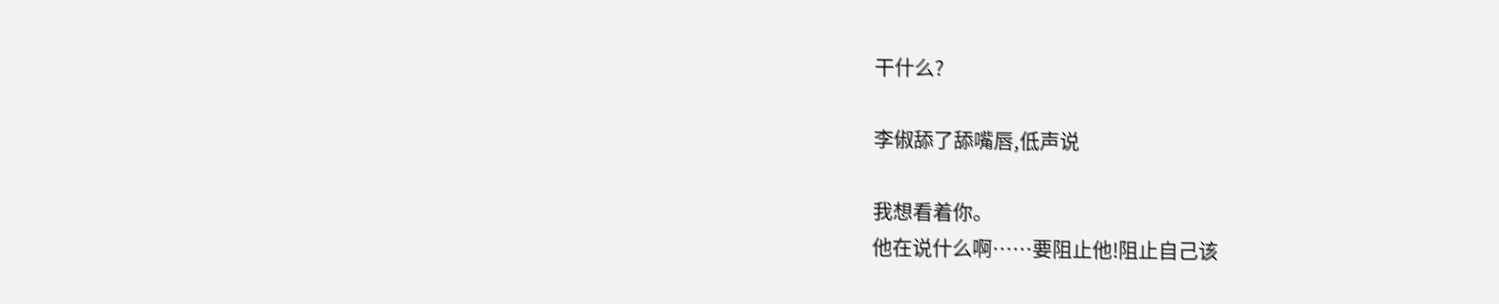干什么?

李俶舔了舔嘴唇,低声说

我想看着你。
他在说什么啊……要阻止他!阻止自己该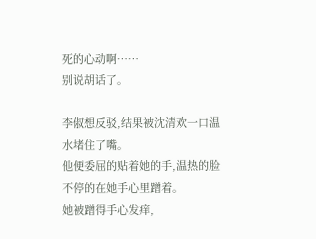死的心动啊……
别说胡话了。

李俶想反驳,结果被沈清欢一口温水堵住了嘴。
他便委屈的贴着她的手,温热的脸不停的在她手心里蹭着。
她被蹭得手心发痒,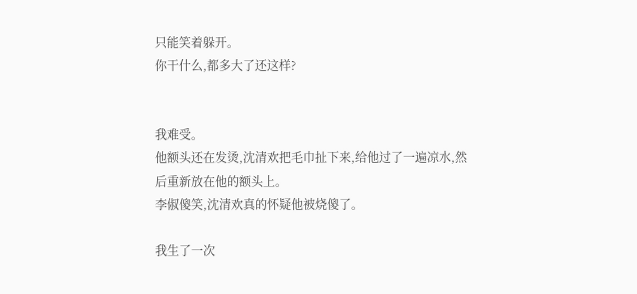只能笑着躲开。
你干什么,都多大了还这样?


我难受。
他额头还在发烫,沈清欢把毛巾扯下来,给他过了一遍凉水,然后重新放在他的额头上。
李俶傻笑,沈清欢真的怀疑他被烧傻了。

我生了一次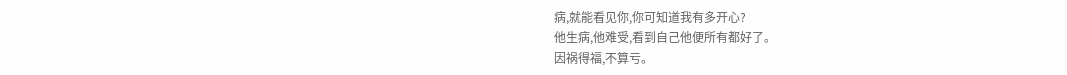病,就能看见你,你可知道我有多开心?
他生病,他难受,看到自己他便所有都好了。
因祸得福,不算亏。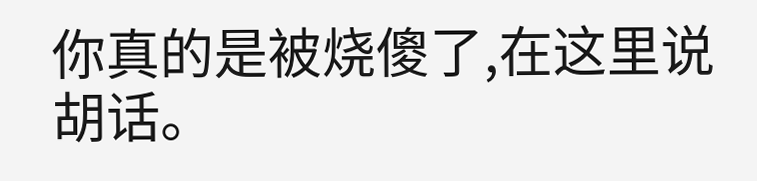你真的是被烧傻了,在这里说胡话。